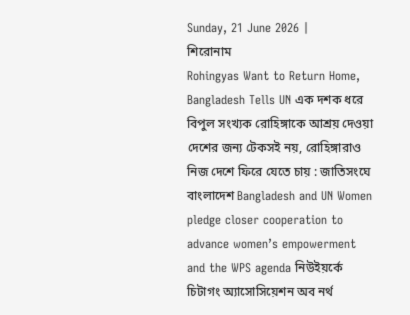Sunday, 21 June 2026 |
শিরোনাম
Rohingyas Want to Return Home, Bangladesh Tells UN এক দশক ধরে বিপুল সংখ্যক রোহিঙ্গাকে আশ্রয় দেওয়া দেশের জন্য টেকসই নয়, রোহিঙ্গারাও নিজ দেশে ফিরে যেতে চায় : জাতিসংঘে বাংলাদেশ Bangladesh and UN Women pledge closer cooperation to advance women’s empowerment and the WPS agenda নিউইয়র্কে চিটাগং অ্যাসোসিয়েশন অব নর্থ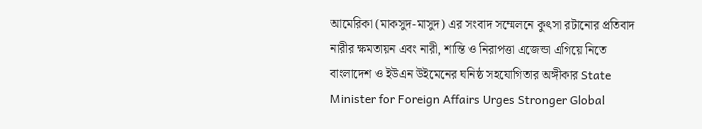আমেরিকা (মাকসুদ-মাসুদ) এর সংবাদ সম্মেলনে কুৎসা রটানোর প্রতিবাদ নারীর ক্ষমতায়ন এবং নারী, শান্তি ও নিরাপত্তা এজেন্ডা এগিয়ে নিতে বাংলাদেশ ও ইউএন উইমেনের ঘনিষ্ঠ সহযোগিতার অঙ্গীকার State Minister for Foreign Affairs Urges Stronger Global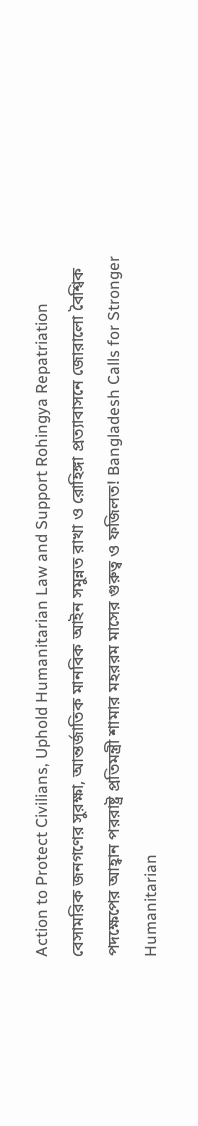Action to Protect Civilians, Uphold Humanitarian Law and Support Rohingya Repatriation বেসামরিক জনগণের সুরক্ষা, আন্তর্জাতিক মানবিক আইন সমুন্নত রাখা ও রোহিঙ্গা প্রত্যাবাসনে জোরালো বৈশ্বিক পদক্ষেপের আহ্বান পররাষ্ট্র প্রতিমন্ত্রী শামার মহররম মাসের গুরুত্ব ও ফজিলত! Bangladesh Calls for Stronger Humanitarian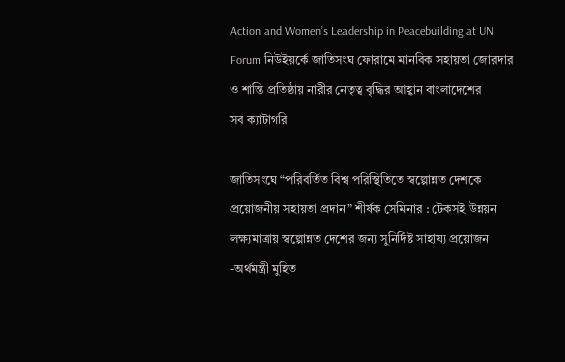Action and Women’s Leadership in Peacebuilding at UN Forum নিউইয়র্কে জাতিসংঘ ফোরামে মানবিক সহায়তা জোরদার ও শান্তি প্রতিষ্ঠায় নারীর নেতৃত্ব বৃদ্ধির আহ্বান বাংলাদেশের
সব ক্যাটাগরি

জাতিসংঘে “পরিবর্তিত বিশ্ব পরিস্থিতিতে স্বল্পোন্নত দেশকে প্রয়োজনীয় সহায়তা প্রদান” শীর্ষক সেমিনার : টেকসই উন্নয়ন লক্ষ্যমাত্রায় স্বল্পোন্নত দেশের জন্য সুনির্দিষ্ট সাহায্য প্রয়োজন -অর্থমন্ত্রী মুহিত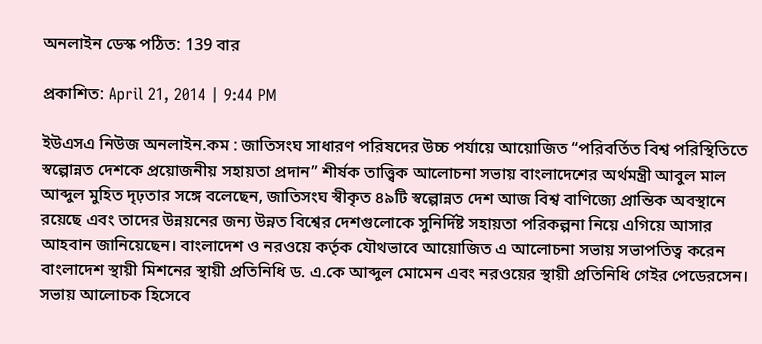অনলাইন ডেস্ক পঠিত: 139 বার

প্রকাশিত: April 21, 2014 | 9:44 PM

ইউএসএ নিউজ অনলাইন.কম : জাতিসংঘ সাধারণ পরিষদের উচ্চ পর্যায়ে আয়োজিত “পরিবর্তিত বিশ্ব পরিস্থিতিতে স্বল্পোন্নত দেশকে প্রয়োজনীয় সহায়তা প্রদান” শীর্ষক তাত্ত্বিক আলোচনা সভায় বাংলাদেশের অর্থমন্ত্রী আবুল মাল আব্দুল মুহিত দৃঢ়তার সঙ্গে বলেছেন, জাতিসংঘ স্বীকৃত ৪৯টি স্বল্পোন্নত দেশ আজ বিশ্ব বাণিজ্যে প্রান্তিক অবস্থানে রয়েছে এবং তাদের উন্নয়নের জন্য উন্নত বিশ্বের দেশগুলোকে সুনির্দিষ্ট সহায়তা পরিকল্পনা নিয়ে এগিয়ে আসার আহবান জানিয়েছেন। বাংলাদেশ ও নরওয়ে কর্তৃক যৌথভাবে আয়োজিত এ আলোচনা সভায় সভাপতিত্ব করেন বাংলাদেশ স্থায়ী মিশনের স্থায়ী প্রতিনিধি ড. এ.কে আব্দুল মোমেন এবং নরওয়ের স্থায়ী প্রতিনিধি গেইর পেডেরসেন। সভায় আলোচক হিসেবে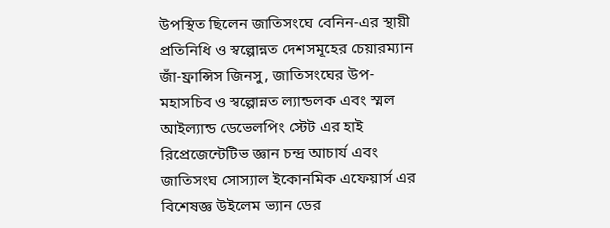উপস্থিত ছিলেন জাতিসংঘে বেনিন-এর স্থায়ী প্রতিনিধি ও স্বল্পোন্নত দেশসমূহের চেয়ারম্যান জাঁ-ফ্রান্সিস জিনসু, জাতিসংঘের উপ-মহাসচিব ও স্বল্পোন্নত ল্যান্ডলক এবং স্মল আইল্যান্ড ডেভেলপিং স্টেট এর হাই রিপ্রেজেন্টেটিভ জ্ঞান চন্দ্র আচার্য এবং জাতিসংঘ সোস্যাল ইকোনমিক এফেয়ার্স এর বিশেষজ্ঞ উইলেম ভ্যান ডের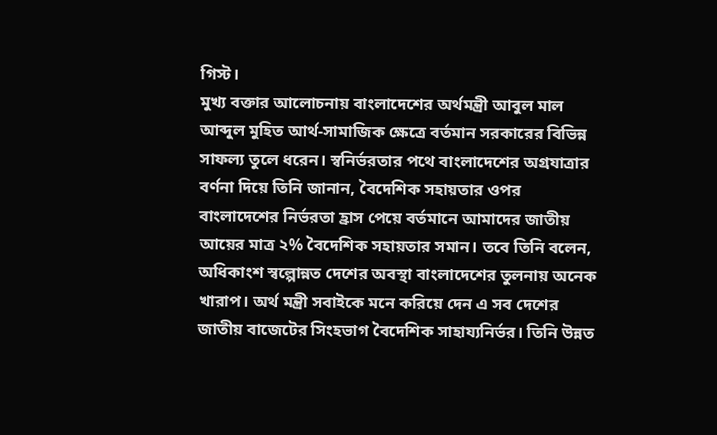গিস্ট।
মুখ্য বক্তার আলোচনায় বাংলাদেশের অর্থমন্ত্রী আবুল মাল আব্দুল মুহিত আর্থ-সামাজিক ক্ষেত্রে বর্তমান সরকারের বিভিন্ন সাফল্য তুলে ধরেন। স্বনির্ভরতার পথে বাংলাদেশের অগ্রযাত্রার বর্ণনা দিয়ে তিনি জানান, বৈদেশিক সহায়তার ওপর বাংলাদেশের নির্ভরতা হ্রাস পেয়ে বর্তমানে আমাদের জাতীয় আয়ের মাত্র ২% বৈদেশিক সহায়তার সমান। তবে তিনি বলেন, অধিকাংশ স্বল্পোন্নত দেশের অবস্থা বাংলাদেশের তুলনায় অনেক খারাপ। অর্থ মন্ত্রী সবাইকে মনে করিয়ে দেন এ সব দেশের জাতীয় বাজেটের সিংহভাগ বৈদেশিক সাহায্যনির্ভর। তিনি উন্নত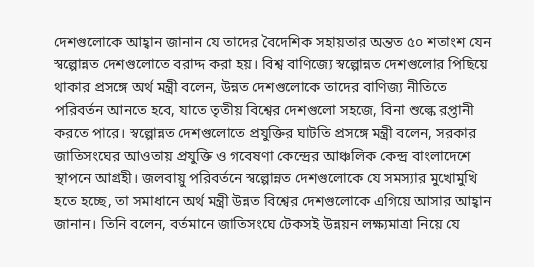দেশগুলোকে আহ্বান জানান যে তাদের বৈদেশিক সহায়তার অন্তত ৫০ শতাংশ যেন স্বল্পোন্নত দেশগুলোতে বরাদ্দ করা হয়। বিশ্ব বাণিজ্যে স্বল্পোন্নত দেশগুলোর পিছিয়ে থাকার প্রসঙ্গে অর্থ মন্ত্রী বলেন, উন্নত দেশগুলোকে তাদের বাণিজ্য নীতিতে পরিবর্তন আনতে হবে, যাতে তৃতীয় বিশ্বের দেশগুলো সহজে, বিনা শুল্কে রপ্তানী করতে পারে। স্বল্পোন্নত দেশগুলোতে প্রযুক্তির ঘাটতি প্রসঙ্গে মন্ত্রী বলেন, সরকার জাতিসংঘের আওতায় প্রযুক্তি ও গবেষণা কেন্দ্রের আঞ্চলিক কেন্দ্র বাংলাদেশে স্থাপনে আগ্রহী। জলবায়ু পরিবর্তনে স্বল্পোন্নত দেশগুলোকে যে সমস্যার মুখোমুখি হতে হচ্ছে, তা সমাধানে অর্থ মন্ত্রী উন্নত বিশ্বের দেশগুলোকে এগিয়ে আসার আহ্বান জানান। তিনি বলেন, বর্তমানে জাতিসংঘে টেকসই উন্নয়ন লক্ষ্যমাত্রা নিয়ে যে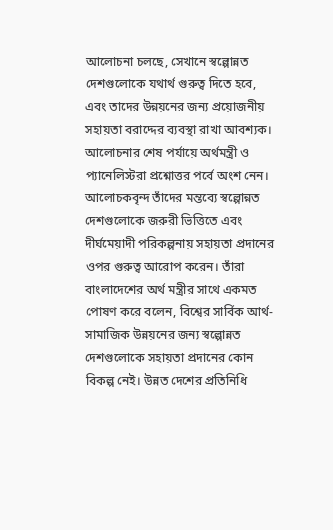আলোচনা চলছে, সেখানে স্বল্পোন্নত দেশগুলোকে যথার্থ গুরুত্ব দিতে হবে, এবং তাদের উন্নয়নের জন্য প্রয়োজনীয় সহায়তা বরাদ্দের ব্যবস্থা রাখা আবশ্যক।
আলোচনার শেষ পর্যায়ে অর্থমন্ত্রী ও প্যানেলিস্টরা প্রশ্নোত্তর পর্বে অংশ নেন। আলোচকবৃন্দ তাঁদের মন্তব্যে স্বল্পোন্নত দেশগুলোকে জরুরী ভিত্তিতে এবং দীর্ঘমেয়াদী পরিকল্পনায় সহায়তা প্রদানের ওপর গুরুত্ব আরোপ করেন। তাঁরা বাংলাদেশের অর্থ মন্ত্রীর সাথে একমত পোষণ করে বলেন, বিশ্বের সার্বিক আর্থ-সামাজিক উন্নয়নের জন্য স্বল্পোন্নত দেশগুলোকে সহায়তা প্রদানের কোন বিকল্প নেই। উন্নত দেশের প্রতিনিধি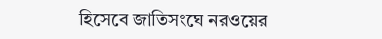হিসেবে জাতিসংঘে নরওয়ের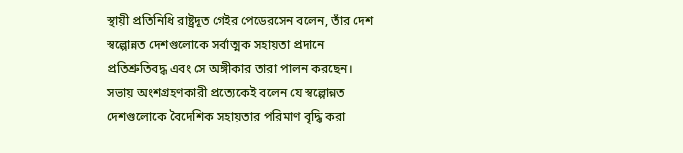স্থায়ী প্রতিনিধি রাষ্ট্রদূত গেইর পেডেরসেন বলেন, তাঁর দেশ স্বল্পোন্নত দেশগুলোকে সর্বাত্মক সহায়তা প্রদানে প্রতিশ্রুতিবদ্ধ এবং সে অঙ্গীকার তারা পালন করছেন। সভায় অংশগ্রহণকারী প্রত্যেকেই বলেন যে স্বল্পোন্নত দেশগুলোকে বৈদেশিক সহায়তার পরিমাণ বৃদ্ধি করা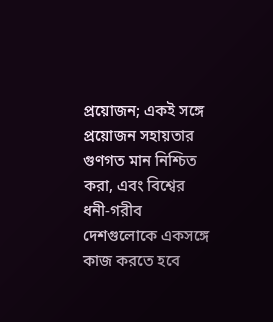প্রয়োজন; একই সঙ্গে প্রয়োজন সহায়তার গুণগত মান নিশ্চিত করা, এবং বিশ্বের ধনী-গরীব দেশগুলোকে একসঙ্গে কাজ করতে হবে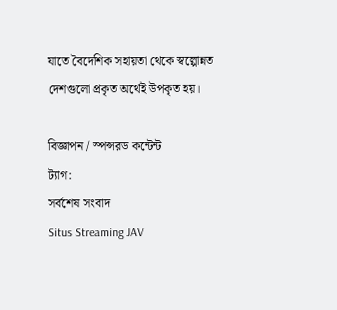যাতে বৈদেশিক সহায়তা থেকে স্বল্পোন্নত দেশগুলো প্রকৃত অর্থেই উপকৃত হয়।

বিজ্ঞাপন / স্পন্সরড কন্টেন্ট
ট্যাগ:
সর্বশেষ সংবাদ
Situs Streaming JAV